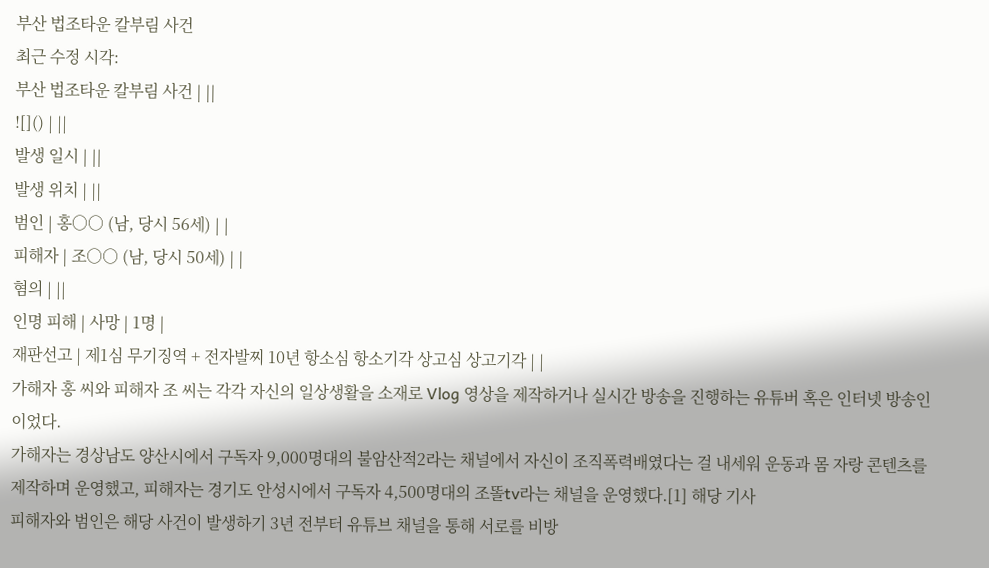부산 법조타운 칼부림 사건
최근 수정 시각:
부산 법조타운 칼부림 사건 | ||
![]() | ||
발생 일시 | ||
발생 위치 | ||
범인 | 홍○○ (남, 당시 56세) | |
피해자 | 조○○ (남, 당시 50세) | |
혐의 | ||
인명 피해 | 사망 | 1명 |
재판선고 | 제1심 무기징역 + 전자발찌 10년 항소심 항소기각 상고심 상고기각 | |
가해자 홍 씨와 피해자 조 씨는 각각 자신의 일상생활을 소재로 Vlog 영상을 제작하거나 실시간 방송을 진행하는 유튜버 혹은 인터넷 방송인이었다.
가해자는 경상남도 양산시에서 구독자 9,000명대의 불암산적2라는 채널에서 자신이 조직폭력배였다는 걸 내세워 운동과 몸 자랑 콘텐츠를 제작하며 운영했고, 피해자는 경기도 안성시에서 구독자 4,500명대의 조똘tv라는 채널을 운영했다.[1] 해당 기사
피해자와 범인은 해당 사건이 발생하기 3년 전부터 유튜브 채널을 통해 서로를 비방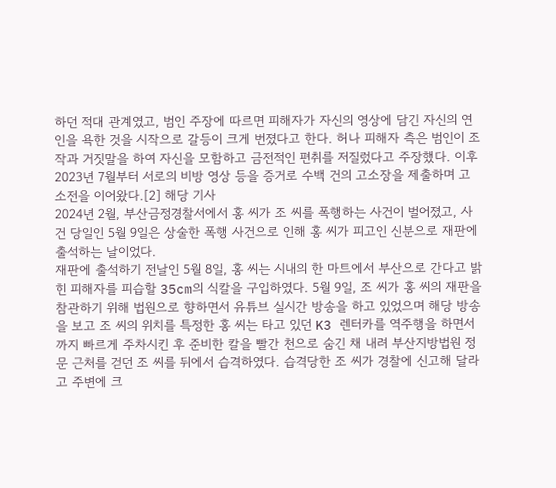하던 적대 관계였고, 범인 주장에 따르면 피해자가 자신의 영상에 담긴 자신의 연인을 욕한 것을 시작으로 갈등이 크게 번졌다고 한다. 허나 피해자 측은 범인이 조작과 거짓말을 하여 자신을 모함하고 금전적인 편취를 저질렀다고 주장했다. 이후 2023년 7월부터 서로의 비방 영상 등을 증거로 수백 건의 고소장을 제출하며 고소전을 이어왔다.[2] 해당 기사
2024년 2월, 부산금정경찰서에서 홍 씨가 조 씨를 폭행하는 사건이 벌어졌고, 사건 당일인 5월 9일은 상술한 폭행 사건으로 인해 홍 씨가 피고인 신분으로 재판에 출석하는 날이었다.
재판에 출석하기 전날인 5월 8일, 홍 씨는 시내의 한 마트에서 부산으로 간다고 밝힌 피해자를 피습할 35cm의 식칼을 구입하였다. 5월 9일, 조 씨가 홍 씨의 재판을 참관하기 위해 법원으로 향하면서 유튜브 실시간 방송을 하고 있었으며 해당 방송을 보고 조 씨의 위치를 특정한 홍 씨는 타고 있던 K3 렌터카를 역주행을 하면서까지 빠르게 주차시킨 후 준비한 칼을 빨간 천으로 숨긴 채 내려 부산지방법원 정문 근처를 걷던 조 씨를 뒤에서 습격하였다. 습격당한 조 씨가 경찰에 신고해 달라고 주변에 크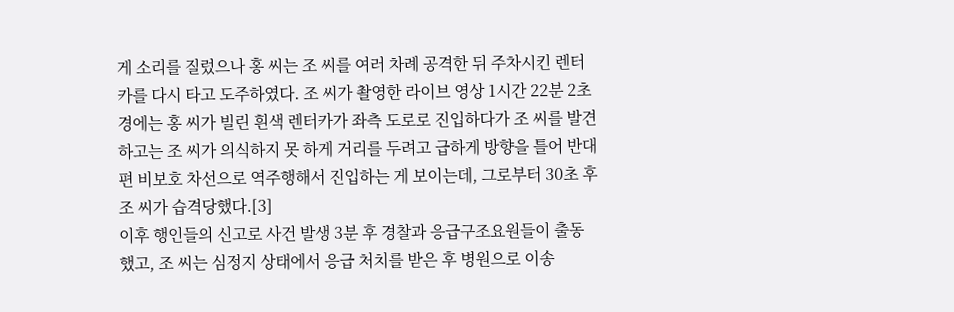게 소리를 질렀으나 홍 씨는 조 씨를 여러 차례 공격한 뒤 주차시킨 렌터카를 다시 타고 도주하였다. 조 씨가 촬영한 라이브 영상 1시간 22분 2초 경에는 홍 씨가 빌린 흰색 렌터카가 좌측 도로로 진입하다가 조 씨를 발견하고는 조 씨가 의식하지 못 하게 거리를 두려고 급하게 방향을 틀어 반대편 비보호 차선으로 역주행해서 진입하는 게 보이는데, 그로부터 30초 후 조 씨가 습격당했다.[3]
이후 행인들의 신고로 사건 발생 3분 후 경찰과 응급구조요원들이 출동했고, 조 씨는 심정지 상태에서 응급 처치를 받은 후 병원으로 이송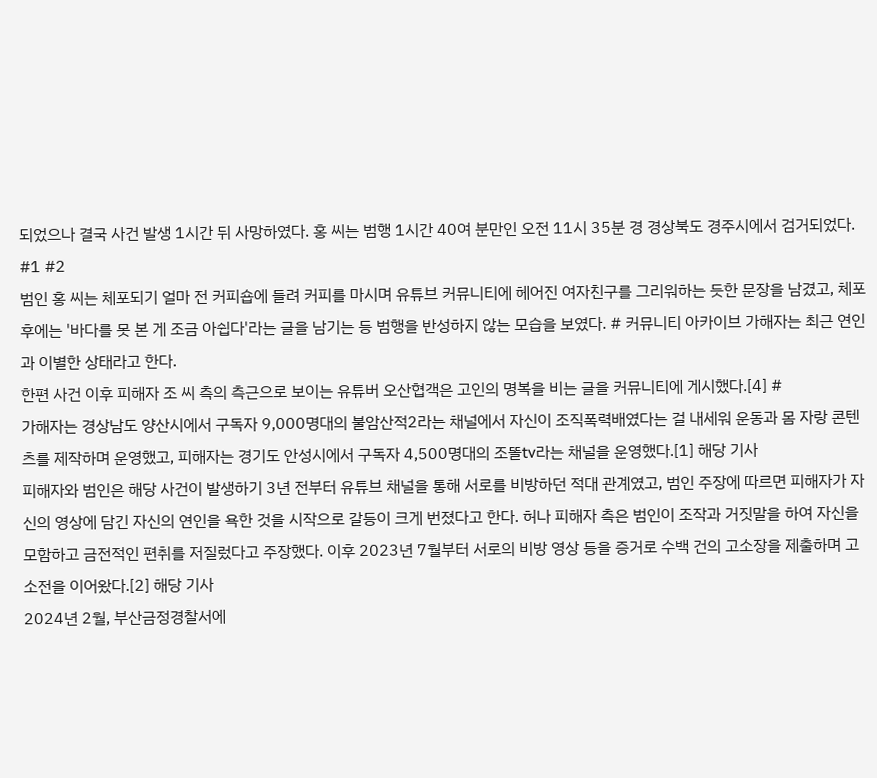되었으나 결국 사건 발생 1시간 뒤 사망하였다. 홍 씨는 범행 1시간 40여 분만인 오전 11시 35분 경 경상북도 경주시에서 검거되었다. #1 #2
범인 홍 씨는 체포되기 얼마 전 커피숍에 들려 커피를 마시며 유튜브 커뮤니티에 헤어진 여자친구를 그리워하는 듯한 문장을 남겼고, 체포 후에는 '바다를 못 본 게 조금 아쉽다'라는 글을 남기는 등 범행을 반성하지 않는 모습을 보였다. # 커뮤니티 아카이브 가해자는 최근 연인과 이별한 상태라고 한다.
한편 사건 이후 피해자 조 씨 측의 측근으로 보이는 유튜버 오산협객은 고인의 명복을 비는 글을 커뮤니티에 게시했다.[4] #
가해자는 경상남도 양산시에서 구독자 9,000명대의 불암산적2라는 채널에서 자신이 조직폭력배였다는 걸 내세워 운동과 몸 자랑 콘텐츠를 제작하며 운영했고, 피해자는 경기도 안성시에서 구독자 4,500명대의 조똘tv라는 채널을 운영했다.[1] 해당 기사
피해자와 범인은 해당 사건이 발생하기 3년 전부터 유튜브 채널을 통해 서로를 비방하던 적대 관계였고, 범인 주장에 따르면 피해자가 자신의 영상에 담긴 자신의 연인을 욕한 것을 시작으로 갈등이 크게 번졌다고 한다. 허나 피해자 측은 범인이 조작과 거짓말을 하여 자신을 모함하고 금전적인 편취를 저질렀다고 주장했다. 이후 2023년 7월부터 서로의 비방 영상 등을 증거로 수백 건의 고소장을 제출하며 고소전을 이어왔다.[2] 해당 기사
2024년 2월, 부산금정경찰서에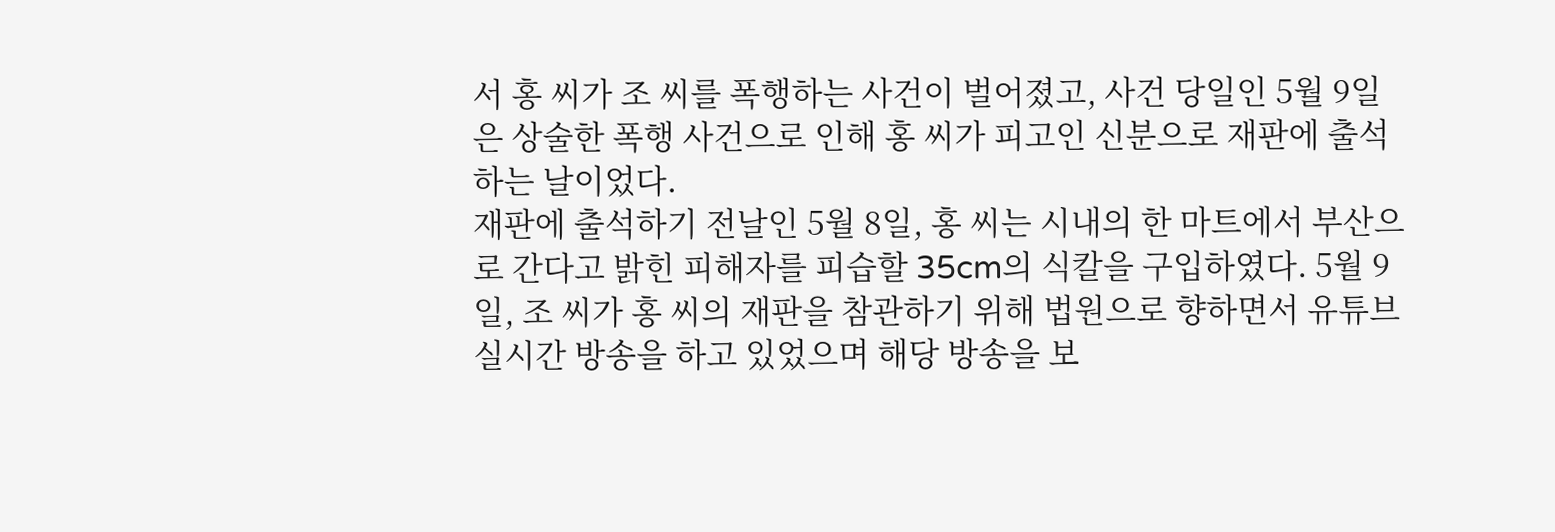서 홍 씨가 조 씨를 폭행하는 사건이 벌어졌고, 사건 당일인 5월 9일은 상술한 폭행 사건으로 인해 홍 씨가 피고인 신분으로 재판에 출석하는 날이었다.
재판에 출석하기 전날인 5월 8일, 홍 씨는 시내의 한 마트에서 부산으로 간다고 밝힌 피해자를 피습할 35cm의 식칼을 구입하였다. 5월 9일, 조 씨가 홍 씨의 재판을 참관하기 위해 법원으로 향하면서 유튜브 실시간 방송을 하고 있었으며 해당 방송을 보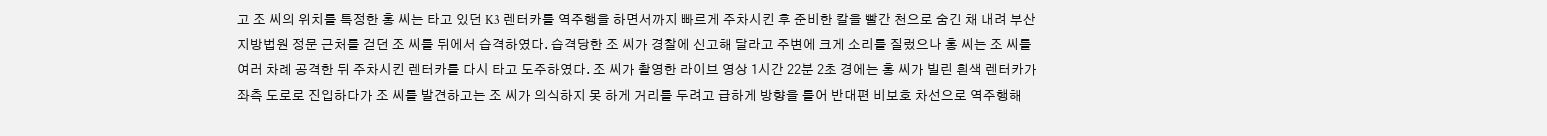고 조 씨의 위치를 특정한 홍 씨는 타고 있던 K3 렌터카를 역주행을 하면서까지 빠르게 주차시킨 후 준비한 칼을 빨간 천으로 숨긴 채 내려 부산지방법원 정문 근처를 걷던 조 씨를 뒤에서 습격하였다. 습격당한 조 씨가 경찰에 신고해 달라고 주변에 크게 소리를 질렀으나 홍 씨는 조 씨를 여러 차례 공격한 뒤 주차시킨 렌터카를 다시 타고 도주하였다. 조 씨가 촬영한 라이브 영상 1시간 22분 2초 경에는 홍 씨가 빌린 흰색 렌터카가 좌측 도로로 진입하다가 조 씨를 발견하고는 조 씨가 의식하지 못 하게 거리를 두려고 급하게 방향을 틀어 반대편 비보호 차선으로 역주행해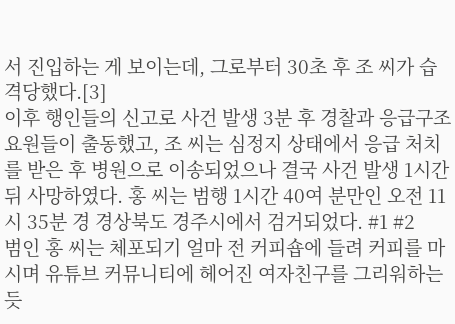서 진입하는 게 보이는데, 그로부터 30초 후 조 씨가 습격당했다.[3]
이후 행인들의 신고로 사건 발생 3분 후 경찰과 응급구조요원들이 출동했고, 조 씨는 심정지 상태에서 응급 처치를 받은 후 병원으로 이송되었으나 결국 사건 발생 1시간 뒤 사망하였다. 홍 씨는 범행 1시간 40여 분만인 오전 11시 35분 경 경상북도 경주시에서 검거되었다. #1 #2
범인 홍 씨는 체포되기 얼마 전 커피숍에 들려 커피를 마시며 유튜브 커뮤니티에 헤어진 여자친구를 그리워하는 듯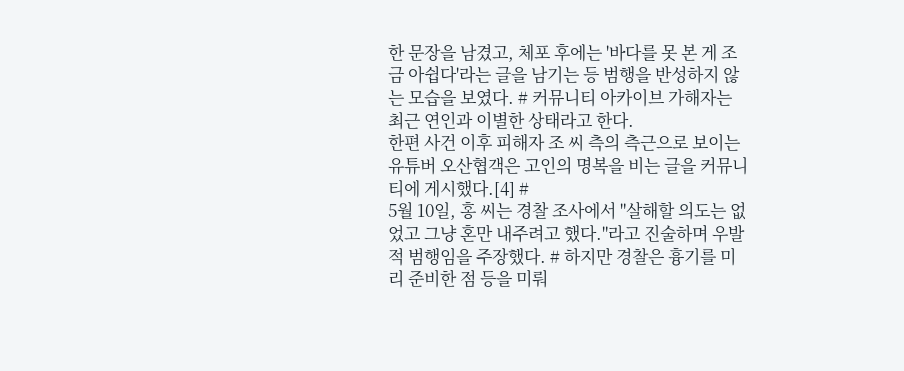한 문장을 남겼고, 체포 후에는 '바다를 못 본 게 조금 아쉽다'라는 글을 남기는 등 범행을 반성하지 않는 모습을 보였다. # 커뮤니티 아카이브 가해자는 최근 연인과 이별한 상태라고 한다.
한편 사건 이후 피해자 조 씨 측의 측근으로 보이는 유튜버 오산협객은 고인의 명복을 비는 글을 커뮤니티에 게시했다.[4] #
5월 10일, 홍 씨는 경찰 조사에서 "살해할 의도는 없었고 그냥 혼만 내주려고 했다."라고 진술하며 우발적 범행임을 주장했다. # 하지만 경찰은 흉기를 미리 준비한 점 등을 미뤄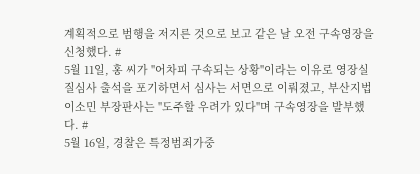계획적으로 범행을 저지른 것으로 보고 같은 날 오전 구속영장을 신청했다. #
5월 11일, 홍 씨가 "어차피 구속되는 상황"이라는 이유로 영장실질심사 출석을 포기하면서 심사는 서면으로 이뤄졌고, 부산지법 이소민 부장판사는 "도주할 우려가 있다"며 구속영장을 발부했다. #
5월 16일, 경찰은 특정범죄가중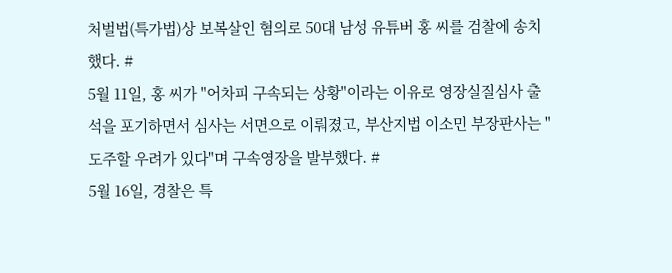처벌법(특가법)상 보복살인 혐의로 50대 남성 유튜버 홍 씨를 검찰에 송치했다. #
5월 11일, 홍 씨가 "어차피 구속되는 상황"이라는 이유로 영장실질심사 출석을 포기하면서 심사는 서면으로 이뤄졌고, 부산지법 이소민 부장판사는 "도주할 우려가 있다"며 구속영장을 발부했다. #
5월 16일, 경찰은 특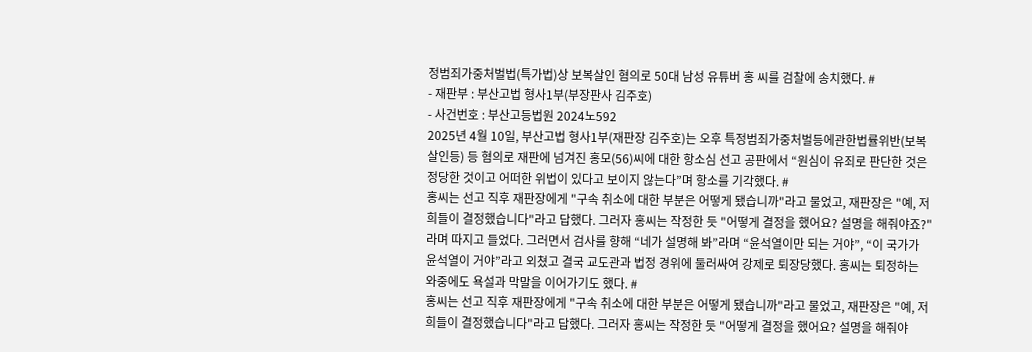정범죄가중처벌법(특가법)상 보복살인 혐의로 50대 남성 유튜버 홍 씨를 검찰에 송치했다. #
- 재판부 : 부산고법 형사1부(부장판사 김주호)
- 사건번호 : 부산고등법원 2024노592
2025년 4월 10일, 부산고법 형사1부(재판장 김주호)는 오후 특정범죄가중처벌등에관한법률위반(보복살인등) 등 혐의로 재판에 넘겨진 홍모(56)씨에 대한 항소심 선고 공판에서 “원심이 유죄로 판단한 것은 정당한 것이고 어떠한 위법이 있다고 보이지 않는다”며 항소를 기각했다. #
홍씨는 선고 직후 재판장에게 "구속 취소에 대한 부분은 어떻게 됐습니까"라고 물었고, 재판장은 "예, 저희들이 결정했습니다"라고 답했다. 그러자 홍씨는 작정한 듯 "어떻게 결정을 했어요? 설명을 해줘야죠?"라며 따지고 들었다. 그러면서 검사를 향해 “네가 설명해 봐”라며 “윤석열이만 되는 거야”, “이 국가가 윤석열이 거야”라고 외쳤고 결국 교도관과 법정 경위에 둘러싸여 강제로 퇴장당했다. 홍씨는 퇴정하는 와중에도 욕설과 막말을 이어가기도 했다. #
홍씨는 선고 직후 재판장에게 "구속 취소에 대한 부분은 어떻게 됐습니까"라고 물었고, 재판장은 "예, 저희들이 결정했습니다"라고 답했다. 그러자 홍씨는 작정한 듯 "어떻게 결정을 했어요? 설명을 해줘야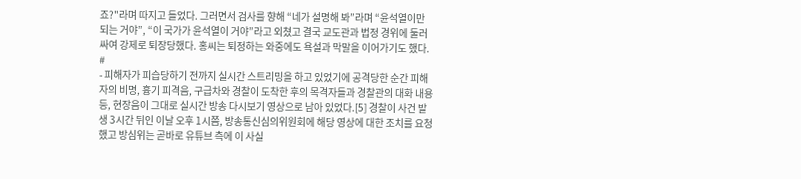죠?"라며 따지고 들었다. 그러면서 검사를 향해 “네가 설명해 봐”라며 “윤석열이만 되는 거야”, “이 국가가 윤석열이 거야”라고 외쳤고 결국 교도관과 법정 경위에 둘러싸여 강제로 퇴장당했다. 홍씨는 퇴정하는 와중에도 욕설과 막말을 이어가기도 했다. #
- 피해자가 피습당하기 전까지 실시간 스트리밍을 하고 있었기에 공격당한 순간 피해자의 비명, 흉기 피격음, 구급차와 경찰이 도착한 후의 목격자들과 경찰관의 대화 내용 등, 현장음이 그대로 실시간 방송 다시보기 영상으로 남아 있었다.[5] 경찰이 사건 발생 3시간 뒤인 이날 오후 1시쯤, 방송통신심의위원회에 해당 영상에 대한 조치를 요청했고 방심위는 곧바로 유튜브 측에 이 사실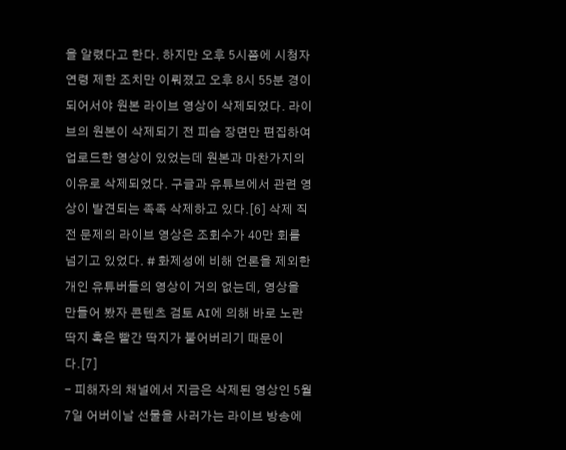을 알렸다고 한다. 하지만 오후 5시쯤에 시청자 연령 제한 조치만 이뤄졌고 오후 8시 55분 경이 되어서야 원본 라이브 영상이 삭제되었다. 라이브의 원본이 삭제되기 전 피습 장면만 편집하여 업로드한 영상이 있었는데 원본과 마찬가지의 이유로 삭제되었다. 구글과 유튜브에서 관련 영상이 발견되는 족족 삭제하고 있다.[6] 삭제 직전 문제의 라이브 영상은 조회수가 40만 회를 넘기고 있었다. # 화제성에 비해 언론을 제외한 개인 유튜버들의 영상이 거의 없는데, 영상을 만들어 봤자 콘텐츠 검토 AI에 의해 바로 노란 딱지 혹은 빨간 딱지가 붙어버리기 때문이다.[7]
- 피해자의 채널에서 지금은 삭제된 영상인 5월 7일 어버이날 선물을 사러가는 라이브 방송에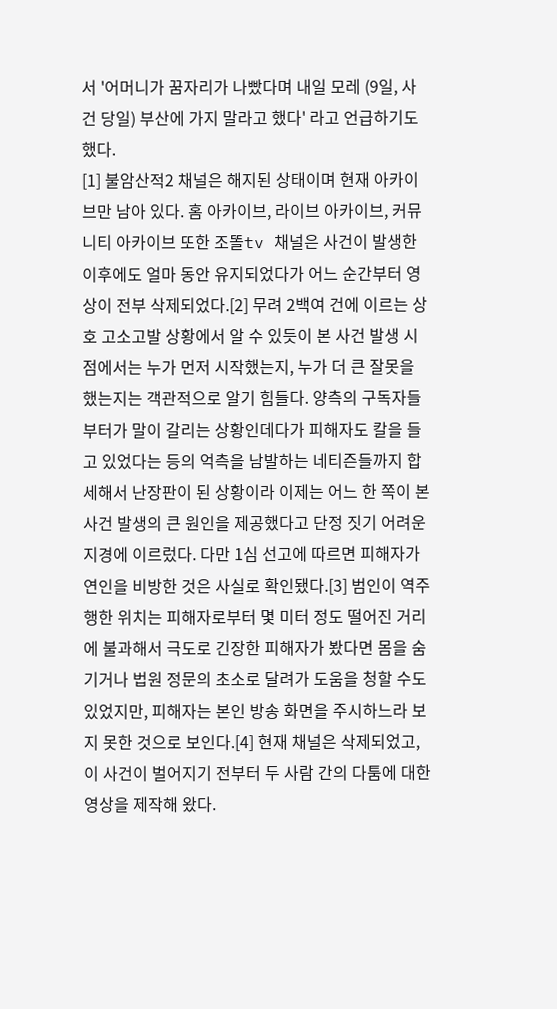서 '어머니가 꿈자리가 나빴다며 내일 모레 (9일, 사건 당일) 부산에 가지 말라고 했다' 라고 언급하기도 했다.
[1] 불암산적2 채널은 해지된 상태이며 현재 아카이브만 남아 있다. 홈 아카이브, 라이브 아카이브, 커뮤니티 아카이브 또한 조똘tv 채널은 사건이 발생한 이후에도 얼마 동안 유지되었다가 어느 순간부터 영상이 전부 삭제되었다.[2] 무려 2백여 건에 이르는 상호 고소고발 상황에서 알 수 있듯이 본 사건 발생 시점에서는 누가 먼저 시작했는지, 누가 더 큰 잘못을 했는지는 객관적으로 알기 힘들다. 양측의 구독자들부터가 말이 갈리는 상황인데다가 피해자도 칼을 들고 있었다는 등의 억측을 남발하는 네티즌들까지 합세해서 난장판이 된 상황이라 이제는 어느 한 쪽이 본 사건 발생의 큰 원인을 제공했다고 단정 짓기 어려운 지경에 이르렀다. 다만 1심 선고에 따르면 피해자가 연인을 비방한 것은 사실로 확인됐다.[3] 범인이 역주행한 위치는 피해자로부터 몇 미터 정도 떨어진 거리에 불과해서 극도로 긴장한 피해자가 봤다면 몸을 숨기거나 법원 정문의 초소로 달려가 도움을 청할 수도 있었지만, 피해자는 본인 방송 화면을 주시하느라 보지 못한 것으로 보인다.[4] 현재 채널은 삭제되었고, 이 사건이 벌어지기 전부터 두 사람 간의 다툼에 대한 영상을 제작해 왔다.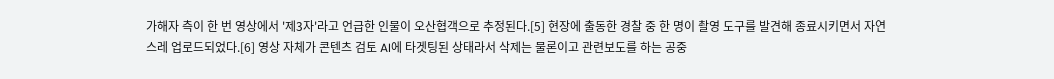가해자 측이 한 번 영상에서 '제3자'라고 언급한 인물이 오산협객으로 추정된다.[5] 현장에 출동한 경찰 중 한 명이 촬영 도구를 발견해 종료시키면서 자연스레 업로드되었다.[6] 영상 자체가 콘텐츠 검토 AI에 타겟팅된 상태라서 삭제는 물론이고 관련보도를 하는 공중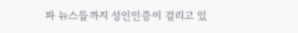파 뉴스들까지 성인인증이 걸리고 있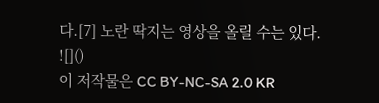다.[7] 노란 딱지는 영상을 올릴 수는 있다.
![]()
이 저작물은 CC BY-NC-SA 2.0 KR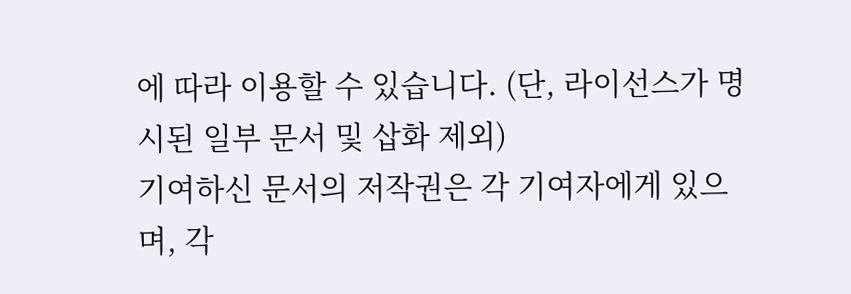에 따라 이용할 수 있습니다. (단, 라이선스가 명시된 일부 문서 및 삽화 제외)
기여하신 문서의 저작권은 각 기여자에게 있으며, 각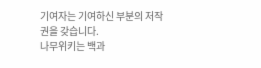기여자는 기여하신 부분의 저작권을 갖습니다.
나무위키는 백과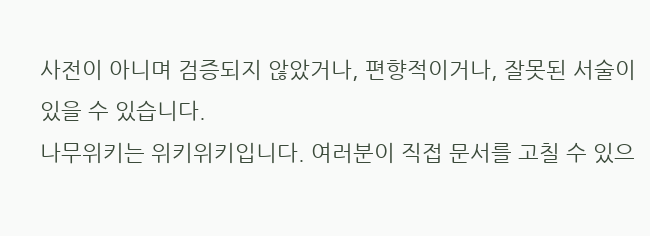사전이 아니며 검증되지 않았거나, 편향적이거나, 잘못된 서술이 있을 수 있습니다.
나무위키는 위키위키입니다. 여러분이 직접 문서를 고칠 수 있으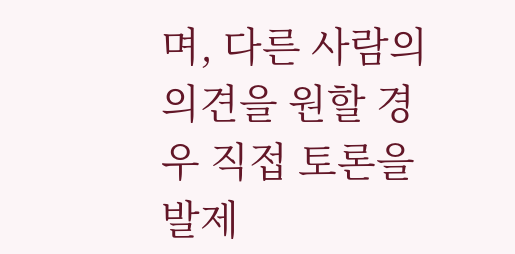며, 다른 사람의 의견을 원할 경우 직접 토론을 발제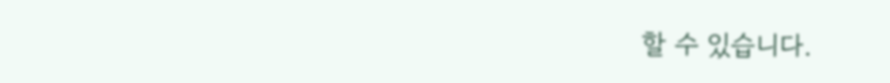할 수 있습니다.